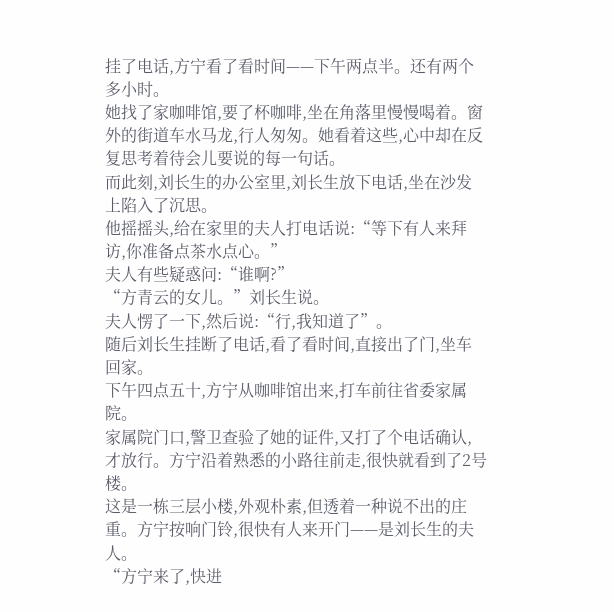挂了电话,方宁看了看时间——下午两点半。还有两个多小时。
她找了家咖啡馆,要了杯咖啡,坐在角落里慢慢喝着。窗外的街道车水马龙,行人匆匆。她看着这些,心中却在反复思考着待会儿要说的每一句话。
而此刻,刘长生的办公室里,刘长生放下电话,坐在沙发上陷入了沉思。
他摇摇头,给在家里的夫人打电话说:“等下有人来拜访,你准备点茶水点心。”
夫人有些疑惑问:“谁啊?”
“方青云的女儿。”刘长生说。
夫人愣了一下,然后说:“行,我知道了”。
随后刘长生挂断了电话,看了看时间,直接出了门,坐车回家。
下午四点五十,方宁从咖啡馆出来,打车前往省委家属院。
家属院门口,警卫查验了她的证件,又打了个电话确认,才放行。方宁沿着熟悉的小路往前走,很快就看到了2号楼。
这是一栋三层小楼,外观朴素,但透着一种说不出的庄重。方宁按响门铃,很快有人来开门——是刘长生的夫人。
“方宁来了,快进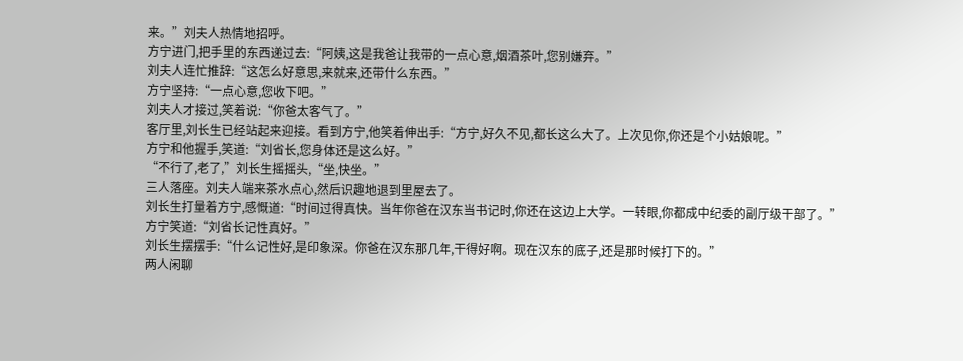来。”刘夫人热情地招呼。
方宁进门,把手里的东西递过去:“阿姨,这是我爸让我带的一点心意,烟酒茶叶,您别嫌弃。”
刘夫人连忙推辞:“这怎么好意思,来就来,还带什么东西。”
方宁坚持:“一点心意,您收下吧。”
刘夫人才接过,笑着说:“你爸太客气了。”
客厅里,刘长生已经站起来迎接。看到方宁,他笑着伸出手:“方宁,好久不见,都长这么大了。上次见你,你还是个小姑娘呢。”
方宁和他握手,笑道:“刘省长,您身体还是这么好。”
“不行了,老了,”刘长生摇摇头,“坐,快坐。”
三人落座。刘夫人端来茶水点心,然后识趣地退到里屋去了。
刘长生打量着方宁,感慨道:“时间过得真快。当年你爸在汉东当书记时,你还在这边上大学。一转眼,你都成中纪委的副厅级干部了。”
方宁笑道:“刘省长记性真好。”
刘长生摆摆手:“什么记性好,是印象深。你爸在汉东那几年,干得好啊。现在汉东的底子,还是那时候打下的。”
两人闲聊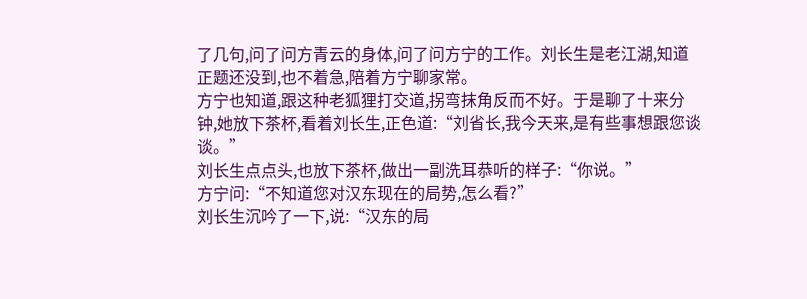了几句,问了问方青云的身体,问了问方宁的工作。刘长生是老江湖,知道正题还没到,也不着急,陪着方宁聊家常。
方宁也知道,跟这种老狐狸打交道,拐弯抹角反而不好。于是聊了十来分钟,她放下茶杯,看着刘长生,正色道:“刘省长,我今天来,是有些事想跟您谈谈。”
刘长生点点头,也放下茶杯,做出一副洗耳恭听的样子:“你说。”
方宁问:“不知道您对汉东现在的局势,怎么看?”
刘长生沉吟了一下,说:“汉东的局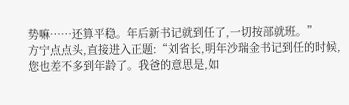势嘛……还算平稳。年后新书记就到任了,一切按部就班。”
方宁点点头,直接进入正题:“刘省长,明年沙瑞金书记到任的时候,您也差不多到年龄了。我爸的意思是,如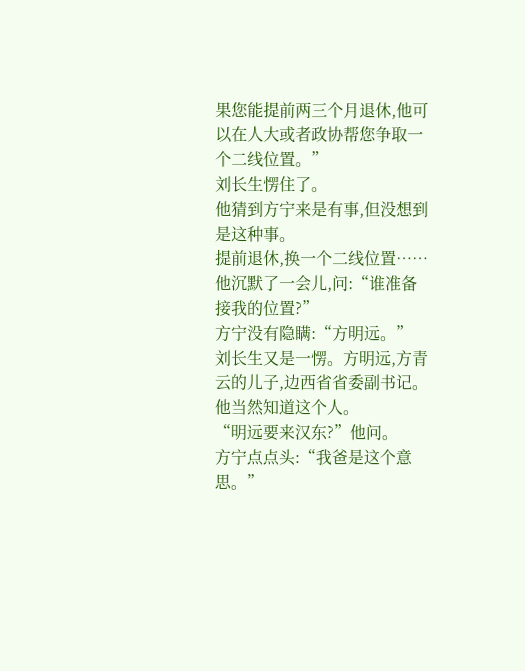果您能提前两三个月退休,他可以在人大或者政协帮您争取一个二线位置。”
刘长生愣住了。
他猜到方宁来是有事,但没想到是这种事。
提前退休,换一个二线位置……
他沉默了一会儿,问:“谁准备接我的位置?”
方宁没有隐瞒:“方明远。”
刘长生又是一愣。方明远,方青云的儿子,边西省省委副书记。他当然知道这个人。
“明远要来汉东?”他问。
方宁点点头:“我爸是这个意思。”